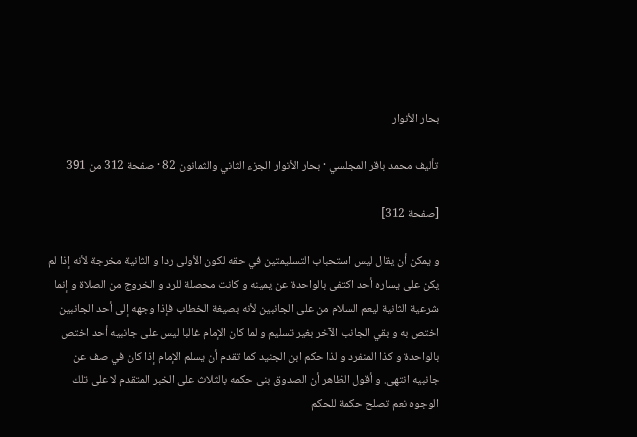بحار الأنوار

تأليف محمد باقر المجلسي · بحار الأنوار الجزء الثاني والثمانون 82 · صفحة 312 من 391

[صفحة 312]

و يمكن أن يقال ليس استحباب التسليمتين في حقه لكون الأولى ردا و الثانية مخرجة لأنه إذا لم يكن على يساره أحد اكتفى بالواحدة عن يمينه و كانت محصلة للرد و الخروج من الصلاة و إنما شرعية الثانية ليعم السلام من على الجانبين لأنه بصيغة الخطاب فإذا وجهه إلى أحد الجانبين اختص به و بقي الجانب الآخر بغير تسليم و لما كان الإمام غالبا ليس على جانبيه أحد اختص بالواحدة و كذا المنفرد و لذا حكم ابن الجنيد كما تقدم أن يسلم الإمام إذا كان في صف عن جانبيه انتهى. و أقول الظاهر أن الصدوق بنى حكمه بالثلاث على الخبر المتقدم لا على تلك الوجوه نعم تصلح حكمة للحكم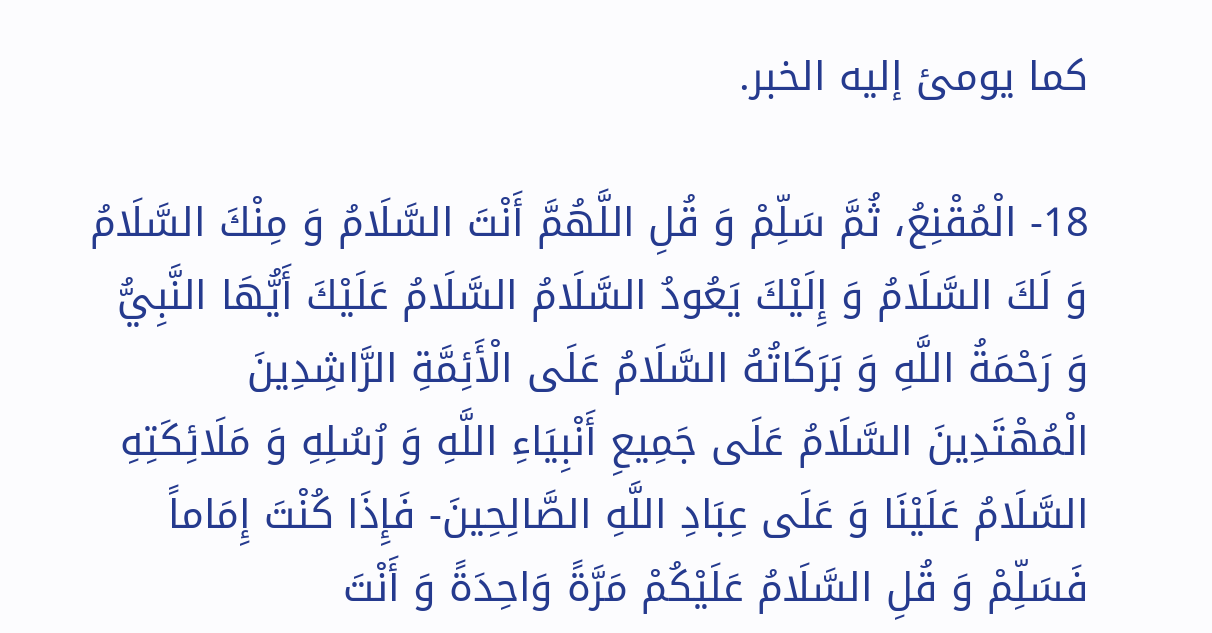كما يومئ إليه الخبر.

18- الْمُقْنِعُ، ثُمَّ سَلِّمْ وَ قُلِ اللَّهُمَّ أَنْتَ السَّلَامُ وَ مِنْكَ السَّلَامُ وَ لَكَ السَّلَامُ وَ إِلَيْكَ يَعُودُ السَّلَامُ السَّلَامُ عَلَيْكَ أَيُّهَا النَّبِيُّ وَ رَحْمَةُ اللَّهِ وَ بَرَكَاتُهُ السَّلَامُ عَلَى الْأَئِمَّةِ الرَّاشِدِينَ الْمُهْتَدِينَ السَّلَامُ عَلَى جَمِيعِ أَنْبِيَاءِ اللَّهِ وَ رُسُلِهِ وَ مَلَائِكَتِهِ السَّلَامُ عَلَيْنَا وَ عَلَى عِبَادِ اللَّهِ الصَّالِحِينَ- فَإِذَا كُنْتَ إِمَاماً فَسَلِّمْ وَ قُلِ السَّلَامُ عَلَيْكُمْ مَرَّةً وَاحِدَةً وَ أَنْتَ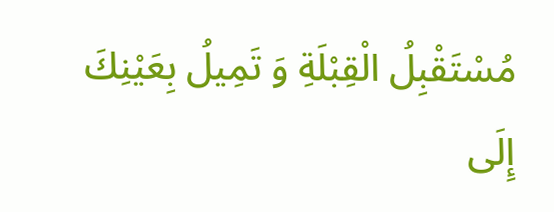مُسْتَقْبِلُ الْقِبْلَةِ وَ تَمِيلُ بِعَيْنِكَ إِلَى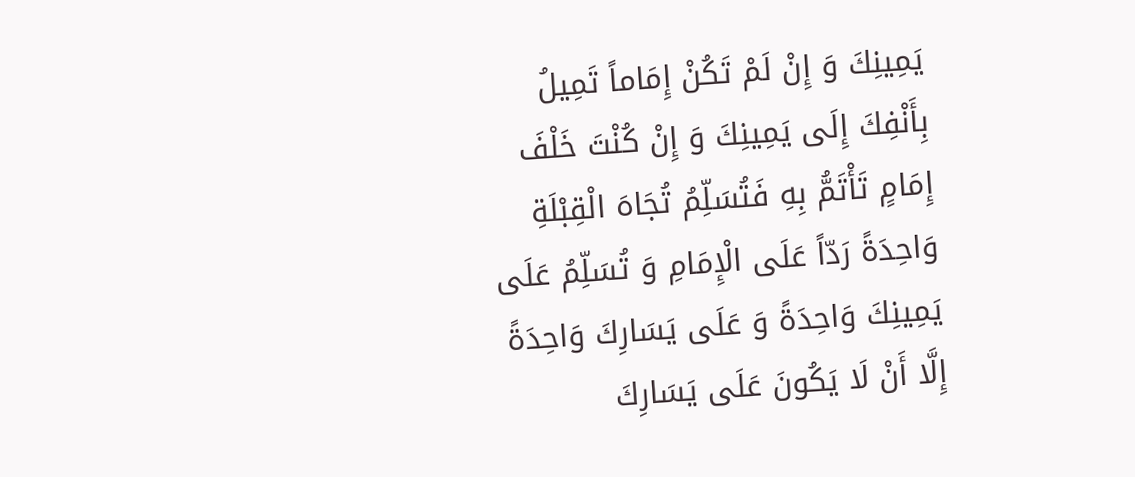يَمِينِكَ وَ إِنْ لَمْ تَكُنْ إِمَاماً تَمِيلُ بِأَنْفِكَ إِلَى يَمِينِكَ وَ إِنْ كُنْتَ خَلْفَ إِمَامٍ تَأْتَمُّ بِهِ فَتُسَلِّمُ تُجَاهَ الْقِبْلَةِ وَاحِدَةً رَدّاً عَلَى الْإِمَامِ وَ تُسَلِّمُ عَلَى يَمِينِكَ وَاحِدَةً وَ عَلَى يَسَارِكَ وَاحِدَةً إِلَّا أَنْ لَا يَكُونَ عَلَى يَسَارِكَ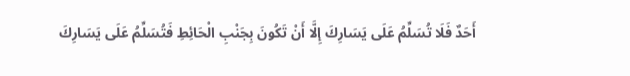أَحَدٌ فَلَا تُسَلِّمُ عَلَى يَسَارِكَ إِلَّا أَنْ تَكُونَ بِجَنْبِ الْحَائِطِ فَتُسَلِّمُ عَلَى يَسَارِكَ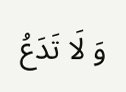وَ لَا تَدَعُ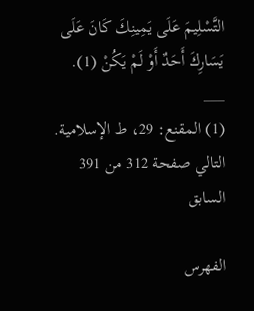التَّسْلِيمَ عَلَى يَمِينِكَ كَانَ عَلَى يَسَارِكَ أَحَدٌ أَوْ لَمْ يَكُنْ (1).
___
(1) المقنع: 29، ط الإسلامية.
التالي صفحة 312 من 391 السابق

الفهرس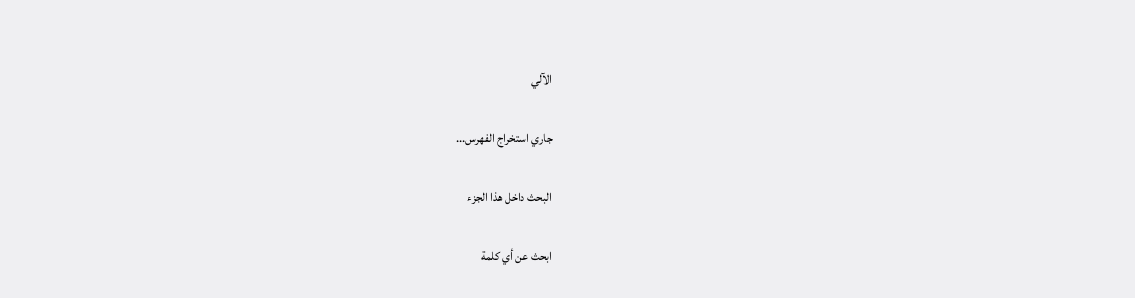الآلي

جاري استخراج الفهرس...

البحث داخل هذا الجزء

ابحث عن أي كلمة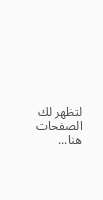لتظهر لك الصفحات هنا...